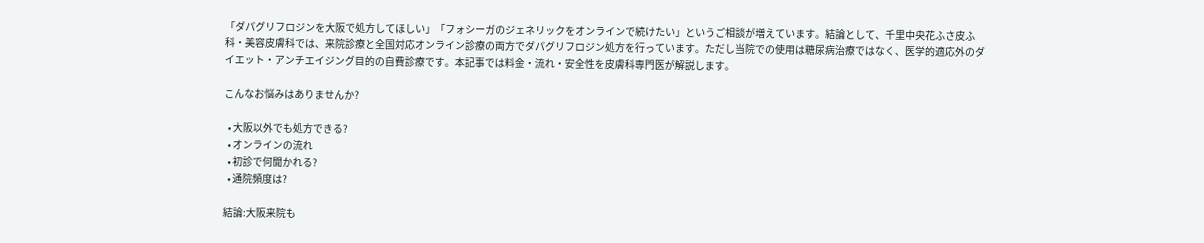「ダパグリフロジンを大阪で処方してほしい」「フォシーガのジェネリックをオンラインで続けたい」というご相談が増えています。結論として、千里中央花ふさ皮ふ科・美容皮膚科では、来院診療と全国対応オンライン診療の両方でダパグリフロジン処方を行っています。ただし当院での使用は糖尿病治療ではなく、医学的適応外のダイエット・アンチエイジング目的の自費診療です。本記事では料金・流れ・安全性を皮膚科専門医が解説します。

こんなお悩みはありませんか?

  • 大阪以外でも処方できる?
  • オンラインの流れ
  • 初診で何聞かれる?
  • 通院頻度は?

結論:大阪来院も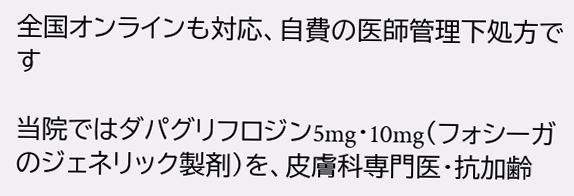全国オンラインも対応、自費の医師管理下処方です

当院ではダパグリフロジン5mg・10mg(フォシーガのジェネリック製剤)を、皮膚科専門医・抗加齢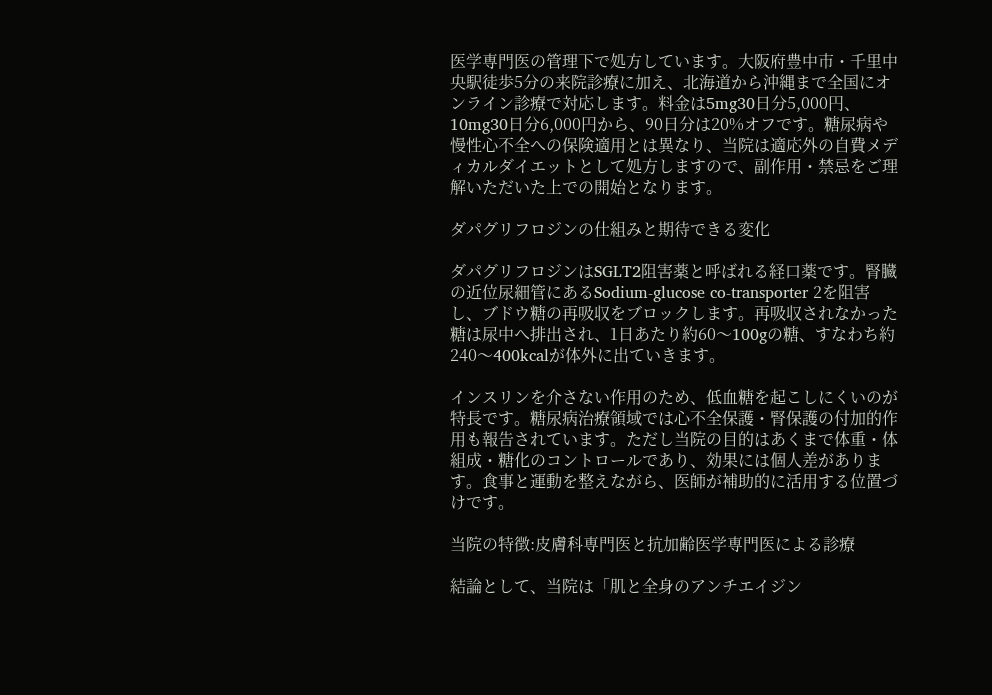医学専門医の管理下で処方しています。大阪府豊中市・千里中央駅徒歩5分の来院診療に加え、北海道から沖縄まで全国にオンライン診療で対応します。料金は5mg30日分5,000円、10mg30日分6,000円から、90日分は20%オフです。糖尿病や慢性心不全への保険適用とは異なり、当院は適応外の自費メディカルダイエットとして処方しますので、副作用・禁忌をご理解いただいた上での開始となります。

ダパグリフロジンの仕組みと期待できる変化

ダパグリフロジンはSGLT2阻害薬と呼ばれる経口薬です。腎臓の近位尿細管にあるSodium-glucose co-transporter 2を阻害し、ブドウ糖の再吸収をブロックします。再吸収されなかった糖は尿中へ排出され、1日あたり約60〜100gの糖、すなわち約240〜400kcalが体外に出ていきます。

インスリンを介さない作用のため、低血糖を起こしにくいのが特長です。糖尿病治療領域では心不全保護・腎保護の付加的作用も報告されています。ただし当院の目的はあくまで体重・体組成・糖化のコントロールであり、効果には個人差があります。食事と運動を整えながら、医師が補助的に活用する位置づけです。

当院の特徴:皮膚科専門医と抗加齢医学専門医による診療

結論として、当院は「肌と全身のアンチエイジン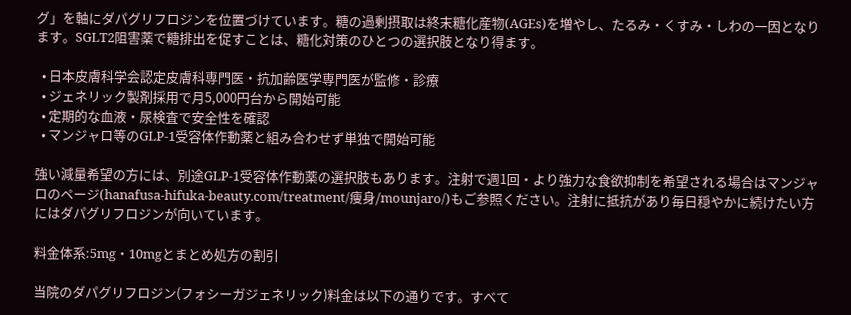グ」を軸にダパグリフロジンを位置づけています。糖の過剰摂取は終末糖化産物(AGEs)を増やし、たるみ・くすみ・しわの一因となります。SGLT2阻害薬で糖排出を促すことは、糖化対策のひとつの選択肢となり得ます。

  • 日本皮膚科学会認定皮膚科専門医・抗加齢医学専門医が監修・診療
  • ジェネリック製剤採用で月5,000円台から開始可能
  • 定期的な血液・尿検査で安全性を確認
  • マンジャロ等のGLP-1受容体作動薬と組み合わせず単独で開始可能

強い減量希望の方には、別途GLP-1受容体作動薬の選択肢もあります。注射で週1回・より強力な食欲抑制を希望される場合はマンジャロのページ(hanafusa-hifuka-beauty.com/treatment/痩身/mounjaro/)もご参照ください。注射に抵抗があり毎日穏やかに続けたい方にはダパグリフロジンが向いています。

料金体系:5mg・10mgとまとめ処方の割引

当院のダパグリフロジン(フォシーガジェネリック)料金は以下の通りです。すべて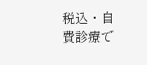税込・自費診療で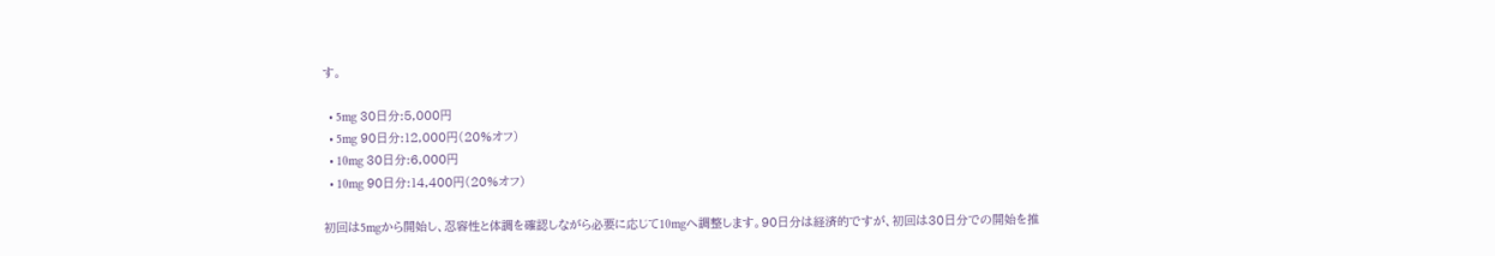す。

  • 5mg 30日分:5,000円
  • 5mg 90日分:12,000円(20%オフ)
  • 10mg 30日分:6,000円
  • 10mg 90日分:14,400円(20%オフ)

初回は5mgから開始し、忍容性と体調を確認しながら必要に応じて10mgへ調整します。90日分は経済的ですが、初回は30日分での開始を推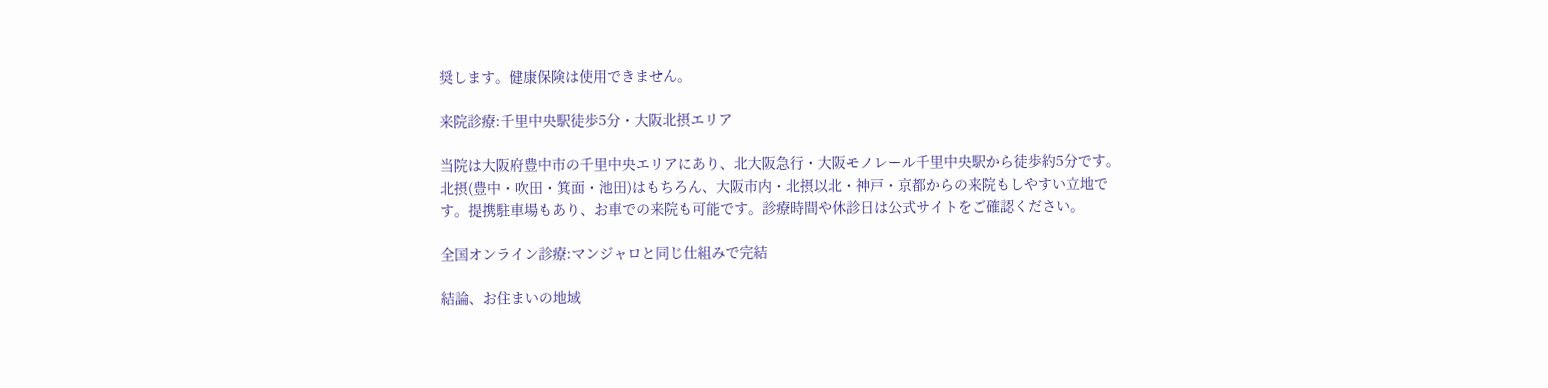奨します。健康保険は使用できません。

来院診療:千里中央駅徒歩5分・大阪北摂エリア

当院は大阪府豊中市の千里中央エリアにあり、北大阪急行・大阪モノレール千里中央駅から徒歩約5分です。北摂(豊中・吹田・箕面・池田)はもちろん、大阪市内・北摂以北・神戸・京都からの来院もしやすい立地です。提携駐車場もあり、お車での来院も可能です。診療時間や休診日は公式サイトをご確認ください。

全国オンライン診療:マンジャロと同じ仕組みで完結

結論、お住まいの地域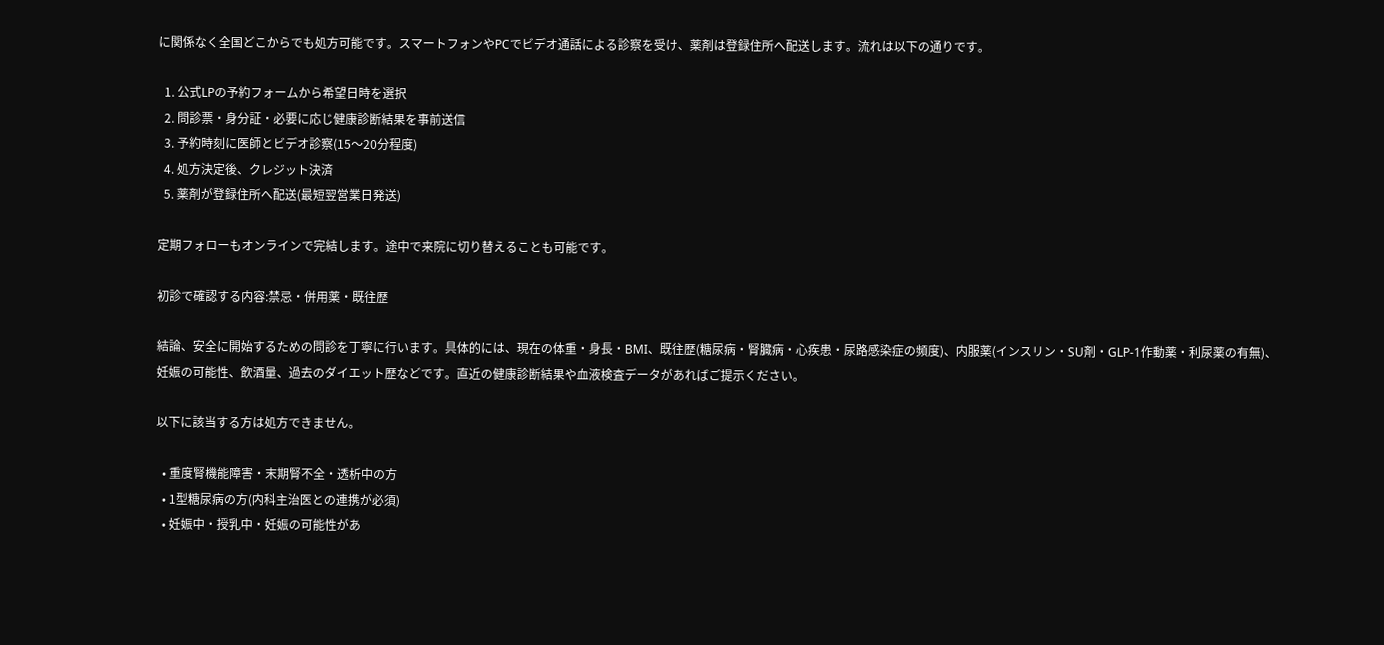に関係なく全国どこからでも処方可能です。スマートフォンやPCでビデオ通話による診察を受け、薬剤は登録住所へ配送します。流れは以下の通りです。

  1. 公式LPの予約フォームから希望日時を選択
  2. 問診票・身分証・必要に応じ健康診断結果を事前送信
  3. 予約時刻に医師とビデオ診察(15〜20分程度)
  4. 処方決定後、クレジット決済
  5. 薬剤が登録住所へ配送(最短翌営業日発送)

定期フォローもオンラインで完結します。途中で来院に切り替えることも可能です。

初診で確認する内容:禁忌・併用薬・既往歴

結論、安全に開始するための問診を丁寧に行います。具体的には、現在の体重・身長・BMI、既往歴(糖尿病・腎臓病・心疾患・尿路感染症の頻度)、内服薬(インスリン・SU剤・GLP-1作動薬・利尿薬の有無)、妊娠の可能性、飲酒量、過去のダイエット歴などです。直近の健康診断結果や血液検査データがあればご提示ください。

以下に該当する方は処方できません。

  • 重度腎機能障害・末期腎不全・透析中の方
  • 1型糖尿病の方(内科主治医との連携が必須)
  • 妊娠中・授乳中・妊娠の可能性があ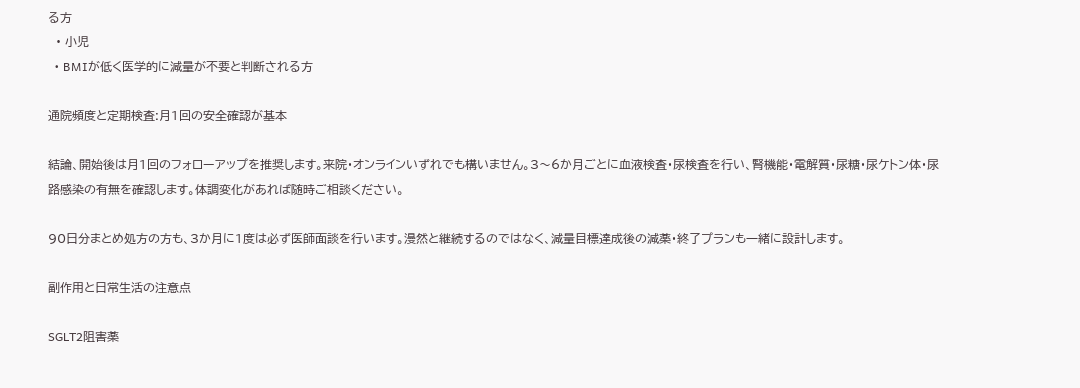る方
  • 小児
  • BMIが低く医学的に減量が不要と判断される方

通院頻度と定期検査:月1回の安全確認が基本

結論、開始後は月1回のフォローアップを推奨します。来院・オンラインいずれでも構いません。3〜6か月ごとに血液検査・尿検査を行い、腎機能・電解質・尿糖・尿ケトン体・尿路感染の有無を確認します。体調変化があれば随時ご相談ください。

90日分まとめ処方の方も、3か月に1度は必ず医師面談を行います。漫然と継続するのではなく、減量目標達成後の減薬・終了プランも一緒に設計します。

副作用と日常生活の注意点

SGLT2阻害薬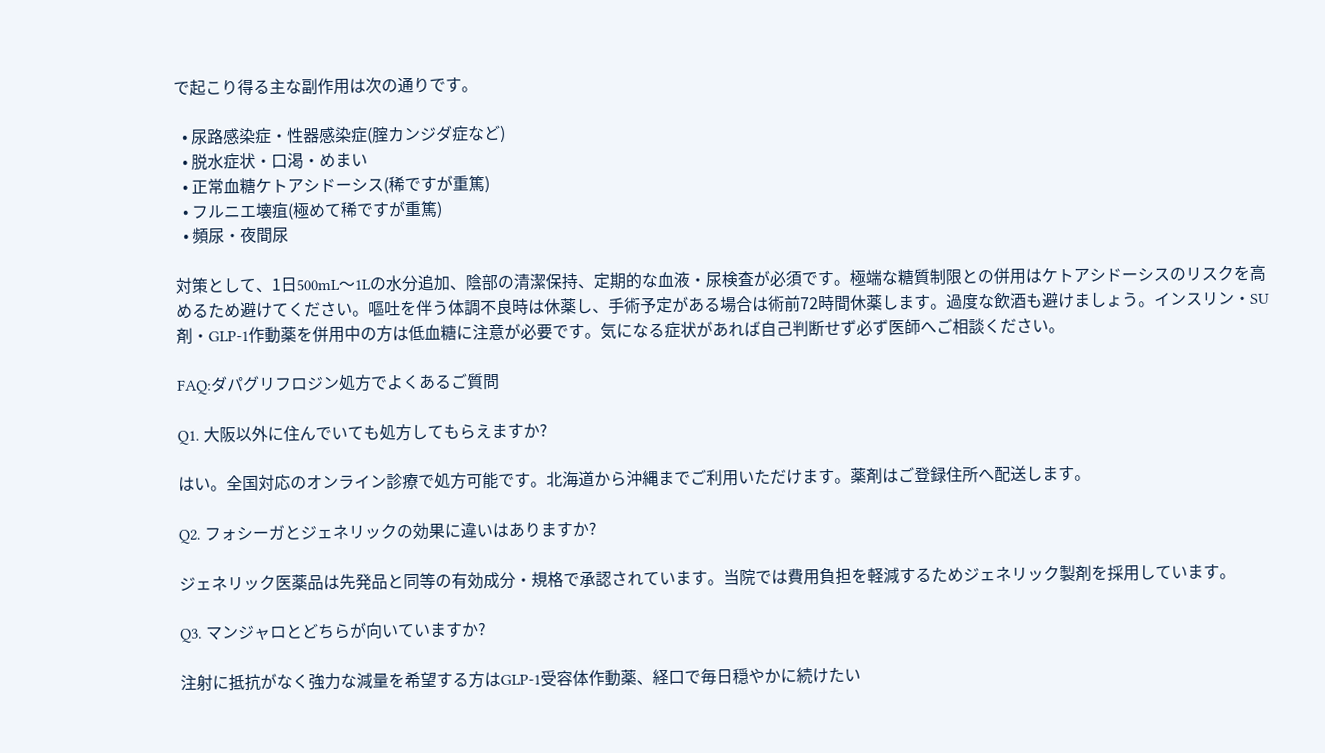で起こり得る主な副作用は次の通りです。

  • 尿路感染症・性器感染症(腟カンジダ症など)
  • 脱水症状・口渇・めまい
  • 正常血糖ケトアシドーシス(稀ですが重篤)
  • フルニエ壊疽(極めて稀ですが重篤)
  • 頻尿・夜間尿

対策として、1日500mL〜1Lの水分追加、陰部の清潔保持、定期的な血液・尿検査が必須です。極端な糖質制限との併用はケトアシドーシスのリスクを高めるため避けてください。嘔吐を伴う体調不良時は休薬し、手術予定がある場合は術前72時間休薬します。過度な飲酒も避けましょう。インスリン・SU剤・GLP-1作動薬を併用中の方は低血糖に注意が必要です。気になる症状があれば自己判断せず必ず医師へご相談ください。

FAQ:ダパグリフロジン処方でよくあるご質問

Q1. 大阪以外に住んでいても処方してもらえますか?

はい。全国対応のオンライン診療で処方可能です。北海道から沖縄までご利用いただけます。薬剤はご登録住所へ配送します。

Q2. フォシーガとジェネリックの効果に違いはありますか?

ジェネリック医薬品は先発品と同等の有効成分・規格で承認されています。当院では費用負担を軽減するためジェネリック製剤を採用しています。

Q3. マンジャロとどちらが向いていますか?

注射に抵抗がなく強力な減量を希望する方はGLP-1受容体作動薬、経口で毎日穏やかに続けたい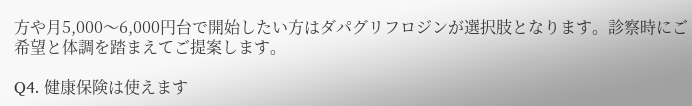方や月5,000〜6,000円台で開始したい方はダパグリフロジンが選択肢となります。診察時にご希望と体調を踏まえてご提案します。

Q4. 健康保険は使えます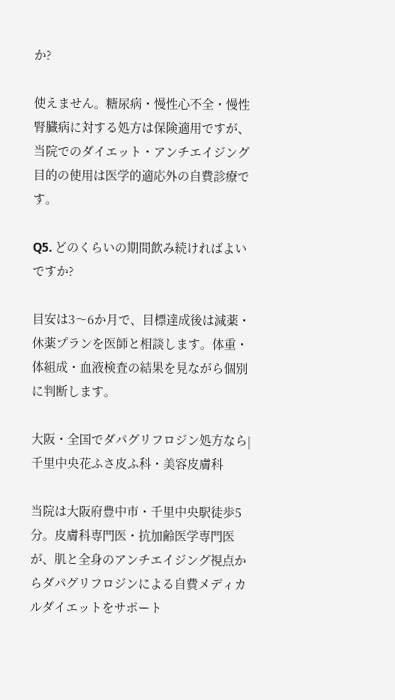か?

使えません。糖尿病・慢性心不全・慢性腎臓病に対する処方は保険適用ですが、当院でのダイエット・アンチエイジング目的の使用は医学的適応外の自費診療です。

Q5. どのくらいの期間飲み続ければよいですか?

目安は3〜6か月で、目標達成後は減薬・休薬プランを医師と相談します。体重・体組成・血液検査の結果を見ながら個別に判断します。

大阪・全国でダパグリフロジン処方なら|千里中央花ふさ皮ふ科・美容皮膚科

当院は大阪府豊中市・千里中央駅徒歩5分。皮膚科専門医・抗加齢医学専門医が、肌と全身のアンチエイジング視点からダパグリフロジンによる自費メディカルダイエットをサポート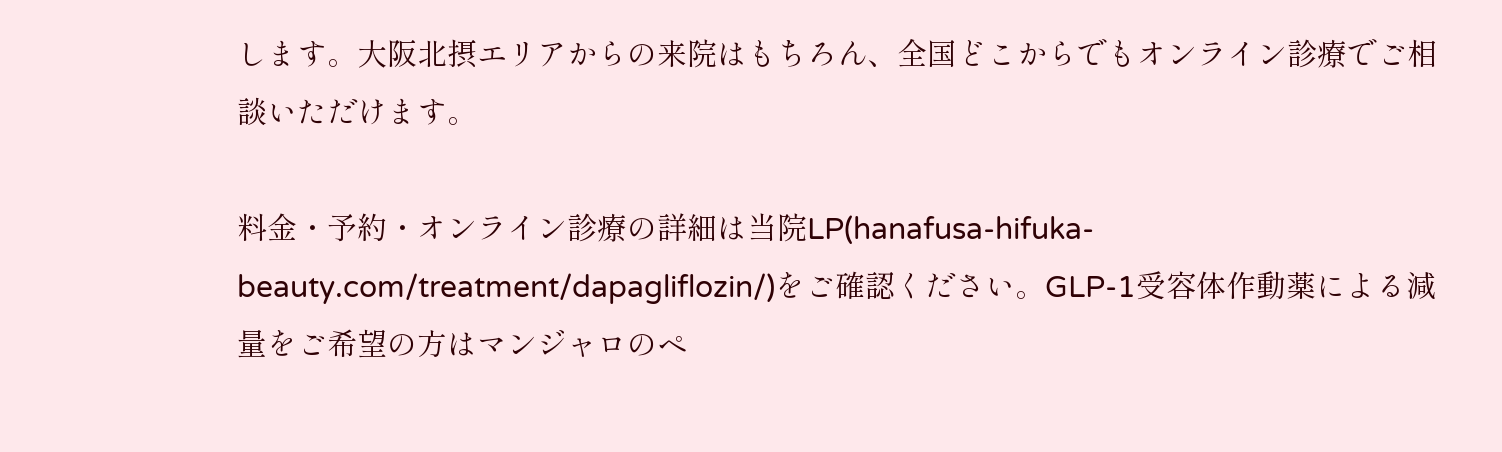します。大阪北摂エリアからの来院はもちろん、全国どこからでもオンライン診療でご相談いただけます。

料金・予約・オンライン診療の詳細は当院LP(hanafusa-hifuka-beauty.com/treatment/dapagliflozin/)をご確認ください。GLP-1受容体作動薬による減量をご希望の方はマンジャロのペ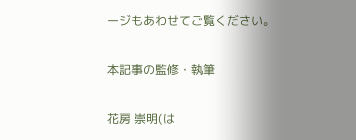ージもあわせてご覧ください。

本記事の監修・執筆

花房 崇明(は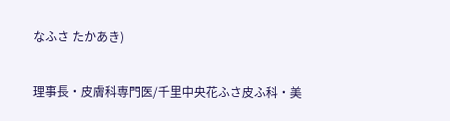なふさ たかあき)

理事長・皮膚科専門医/千里中央花ふさ皮ふ科・美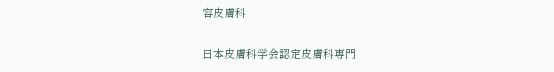容皮膚科

日本皮膚科学会認定皮膚科専門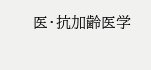医・抗加齢医学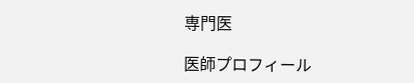専門医

医師プロフィール